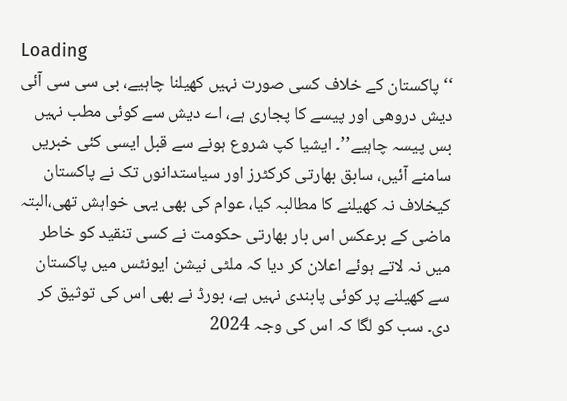Loading
‘‘پاکستان کے خلاف کسی صورت نہیں کھیلنا چاہیے، بی سی سی آئی دیش دروھی اور پیسے کا پجاری ہے، اے دیش سے کوئی مطب نہیں بس پیسہ چاہیے’’۔ ایشیا کپ شروع ہونے سے قبل ایسی کئی خبریں سامنے آئیں، سابق بھارتی کرکٹرز اور سیاستدانوں تک نے پاکستان کیخلاف نہ کھیلنے کا مطالبہ کیا، عوام کی بھی یہی خواہش تھی،البتہ ماضی کے برعکس اس بار بھارتی حکومت نے کسی تنقید کو خاطر میں نہ لاتے ہوئے اعلان کر دیا کہ ملٹی نیشن ایونٹس میں پاکستان سے کھیلنے پر کوئی پابندی نہیں ہے، بورڈ نے بھی اس کی توثیق کر دی۔ سب کو لگا کہ اس کی وجہ 2024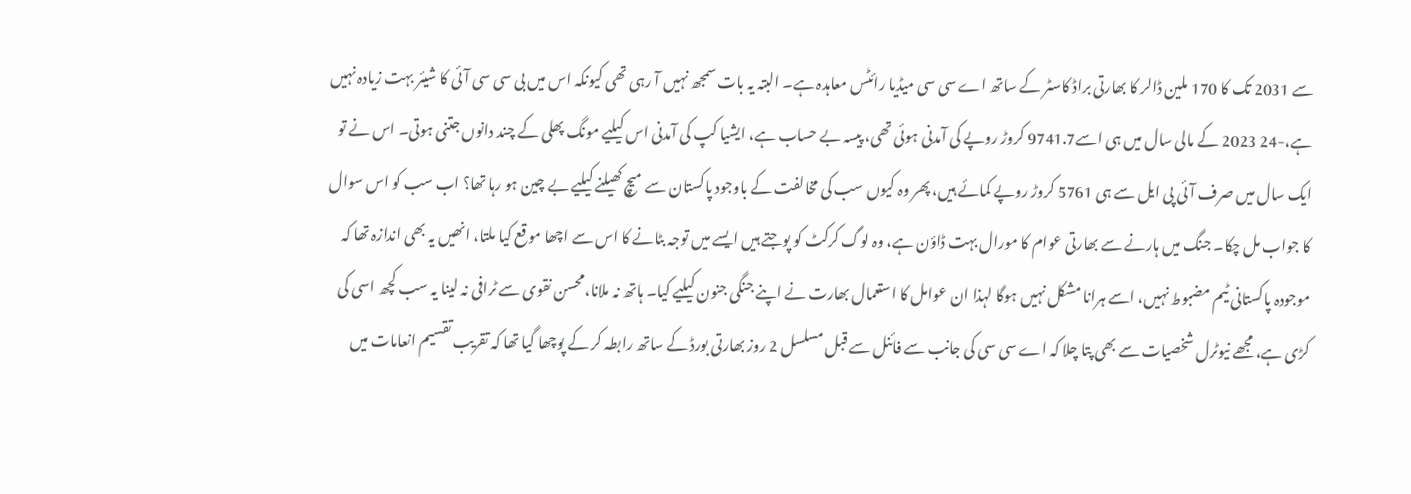سے 2031 تک کا 170 ملین ڈالر کا بھارتی براڈ کاسٹر کے ساتھ اے سی سی میڈیا رائٹس معاہدہ ہے۔ البتہ یہ بات سمجھ نہیں آ رہی تھی کیونکہ اس میں بی سی سی آئی کا شیئر بہت زیادہ نہیں ہے،-24 2023 کے مالی سال میں ہی اسے9741.7 کروڑ روپے کی آمدنی ہوئی تھی، پیسہ بے حساب ہے، ایشیا کپ کی آمدنی اس کیلیے مونگ پھلی کے چند دانوں جتنی ہوتی۔ اس نے تو ایک سال میں صرف آئی پی ایل سے ہی 5761 کروڑ روپے کمائے ہیں، پھر وہ کیوں سب کی مخالفت کے باوجود پاکستان سے میچ کھیلنے کیلیے بے چین ہو رہا تھا؟ اب سب کو اس سوال کا جواب مل چکا۔ جنگ میں ہارنے سے بھارتی عوام کا مورال بہت ڈاؤن ہے، وہ لوگ کرکٹ کو پوجتے ہیں ایسے میں توجہ بٹانے کا اس سے اچھا موقع کیا ملتا، انھیں یہ بھی اندازہ تھا کہ موجودہ پاکستانی ٹیم مضبوط نہیں، اسے ہرانا مشکل نہیں ہوگا لہذا ان عوامل کا استعمال بھارت نے اپنے جنگی جنون کیلیے کیا۔ ہاتھ نہ ملانا،محسن نقوی سے ٹرافی نہ لینا یہ سب کچھ اسی کی کڑی ہے، مجھے نیوٹرل شخصیات سے بھی پتا چلا کہ اے سی سی کی جانب سے فائنل سے قبل مسلسل 2 روز بھارتی بورڈ کے ساتھ رابطہ کر کے پوچھا گیا تھا کہ تقریب تقسیم انعامات میں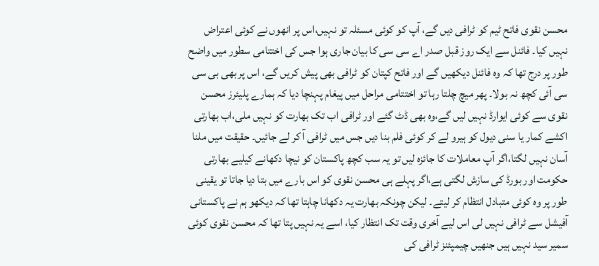محسن نقوی فاتح ٹیم کو ٹرافی دیں گے، آپ کو کوئی مسئلہ تو نہیں،اس پر انھوں نے کوئی اعتراض نہیں کیا۔ فائنل سے ایک روز قبل صدر اے سی سی کا بیان جاری ہوا جس کی اختتامی سطور میں واضح طور پر درج تھا کہ وہ فائنل دیکھیں گے اور فاتح کپتان کو ٹرافی بھی پیش کریں گے، اس پر بھی بی سی سی آئی کچھ نہ بولا۔ پھر میچ چلتا رہا تو اختتامی مراحل میں پیغام پہنچا دیا کہ ہمارے پلیئرز محسن نقوی سے کوئی ایوارڈ نہیں لیں گے،وہ بھی ڈٹ گئے اور ٹرافی اب تک بھارت کو نہیں ملی،اب بھارتی اکشے کمار یا سنی دیول کو ہیرو لے کر کوئی فلم بنا دیں جس میں ٹرافی آ کر لے جائیں۔ حقیقت میں ملنا آسان نہیں لگتا،اگر آپ معاملات کا جائزہ لیں تو یہ سب کچھ پاکستان کو نیچا دکھانے کیلیے بھارتی حکومت اور بورڈ کی سازش لگتی ہے،اگر پہلے ہی محسن نقوی کو اس بارے میں بتا دیا جاتا تو یقینی طور پر وہ کوئی متبادل انتظام کر لیتے۔ لیکن چونکہ بھارت یہ دکھانا چاہتا تھا کہ دیکھو ہم نے پاکستانی آفیشل سے ٹرافی نہیں لی اس لیے آخری وقت تک انتظار کیا، اسے یہ نہیں پتا تھا کہ محسن نقوی کوئی سمیر سید نہیں ہیں جنھیں چیمپئنز ٹرافی کی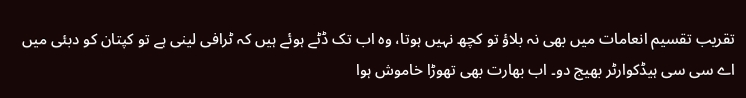تقریب تقسیم انعامات میں بھی نہ بلاؤ تو کچھ نہیں ہوتا، وہ اب تک ڈٹے ہوئے ہیں کہ ٹرافی لینی ہے تو کپتان کو دبئی میں اے سی سی ہیڈکوارٹر بھیج دو۔ اب بھارت بھی تھوڑا خاموش ہوا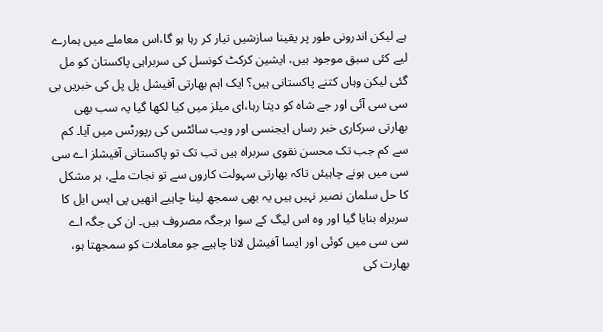ہے لیکن اندرونی طور پر یقینا سازشیں تیار کر رہا ہو گا،اس معاملے میں ہمارے لیے کئی سبق موجود ہیں، ایشین کرکٹ کونسل کی سربراہی پاکستان کو مل گئی لیکن وہاں کتنے پاکستانی ہیں؟ ایک اہم بھارتی آفیشل پل پل کی خبریں بی سی سی آئی اور جے شاہ کو دیتا رہا،ای میلز میں کیا لکھا گیا یہ سب بھی بھارتی سرکاری خبر رساں ایجنسی اور ویب سائٹس کی رپورٹس میں آیا۔ کم سے کم جب تک محسن نقوی سربراہ ہیں تب تک تو پاکستانی آفیشلز اے سی سی میں ہونے چاہیئں تاکہ بھارتی سہولت کاروں سے تو نجات ملے، ہر مشکل کا حل سلمان نصیر نہیں ہیں یہ بھی سمجھ لینا چاہیے انھیں پی ایس ایل کا سربراہ بنایا گیا اور وہ اس لیگ کے سوا ہرجگہ مصروف ہیں۔ ان کی جگہ اے سی سی میں کوئی اور ایسا آفیشل لانا چاہیے جو معاملات کو سمجھتا ہو، بھارت کی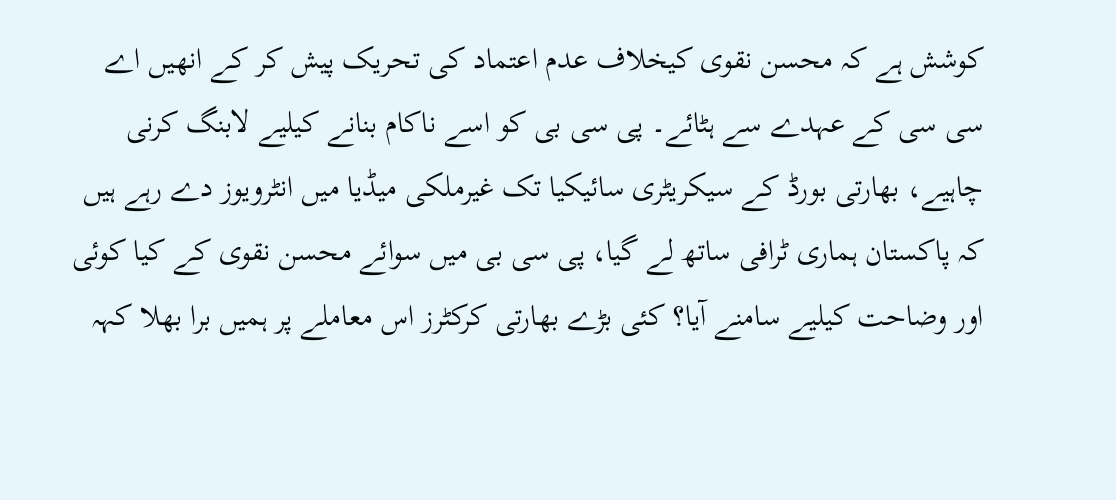کوشش ہے کہ محسن نقوی کیخلاف عدم اعتماد کی تحریک پیش کر کے انھیں اے سی سی کے عہدے سے ہٹائے۔ پی سی بی کو اسے ناکام بنانے کیلیے لابنگ کرنی چاہیے، بھارتی بورڈ کے سیکریٹری سائیکیا تک غیرملکی میڈیا میں انٹرویوز دے رہے ہیں کہ پاکستان ہماری ٹرافی ساتھ لے گیا، پی سی بی میں سوائے محسن نقوی کے کیا کوئی اور وضاحت کیلیے سامنے آیا؟ کئی بڑے بھارتی کرکٹرز اس معاملے پر ہمیں برا بھلا کہہ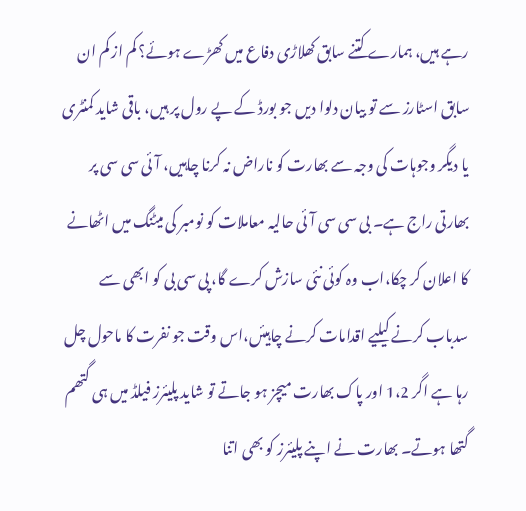رہے ہیں، ہمارے کتنے سابق کھلاڑی دفاع میں کھڑے ہوئے؟ کم از کم ان سابق اسٹارز سے تو بیان دلوا دیں جو بورڈ کے پے رول پر ہیں، باقی شاید کمنٹری یا دیگر وجوہات کی وجہ سے بھارت کو ناراض نہ کرنا چاہیں، آئی سی سی پر بھارتی راج ہے۔ بی سی سی آئی حالیہ معاملات کو نومبر کی میٹنگ میں اٹھانے کا اعلان کر چکا،اب وہ کوئی نئی سازش کرے گا، پی سی بی کو ابھی سے سدباب کرنے کیلیے اقدامات کرنے چاہیئں،اس وقت جو نفرت کا ماحول چل رہا ہے اگر 1،2 اور پاک بھارت میچز ہو جاتے تو شاید پلیئرز فیلڈ میں ہی گتھم گتھا ہوتے۔ بھارت نے اپنے پلیئرز کو بھی اتنا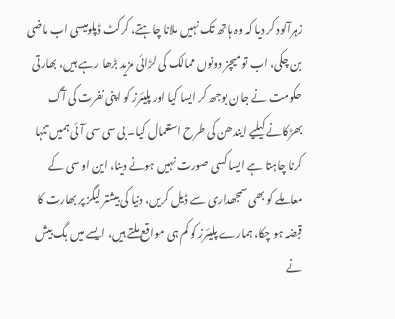زہرآلود کر دیا کہ وہ ہاتھ تک نہیں ملانا چاہتے، کرکٹ ڈپلومیسی اب ماضی بن چکی، اب تو میچز دونوں ممالک کی لڑائی مزید بڑھا رہے ہیں، بھارتی حکومت نے جان بوجھ کر ایسا کیا اور پلیئرز کو اپنی نفرت کی آگ بھڑکانے کیلیے ایندھن کی طرح استعمال کیا۔ بی سی سی آئی ہمیں تنہا کرنا چاہتا ہے ایسا کسی صورت نہیں ہونے دینا، این او سی کے معاملے کو بھی سمجھداری سے ڈیل کریں، دنیا کی بیشتر لیگز پر بھارت کا قبضہ ہو چکا، ہمارے پلیئرز کو کم ہی مواقع ملتے ہیں، ایسے میں بگ بیش نے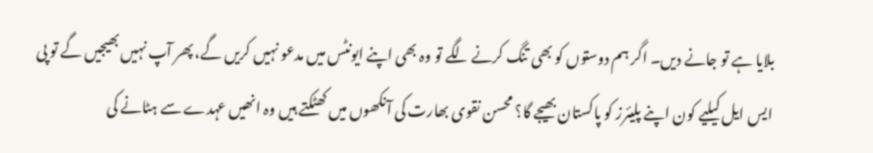بلایا ہے تو جانے دیں۔ اگر ہم دوستوں کو بھی تنگ کرنے لگے تو وہ بھی اپنے ایونٹس میں مدعو نہیں کریں گے، پھر آپ نہیں بھیجیں گے تو پی ایس ایل کیلیے کون اپنے پلیئرز کو پاکستان بھیجے گا؟ محسن نقوی بھارت کی آنکھوں میں کھٹکتے ہیں وہ انھیں عہدے سے ہٹانے کی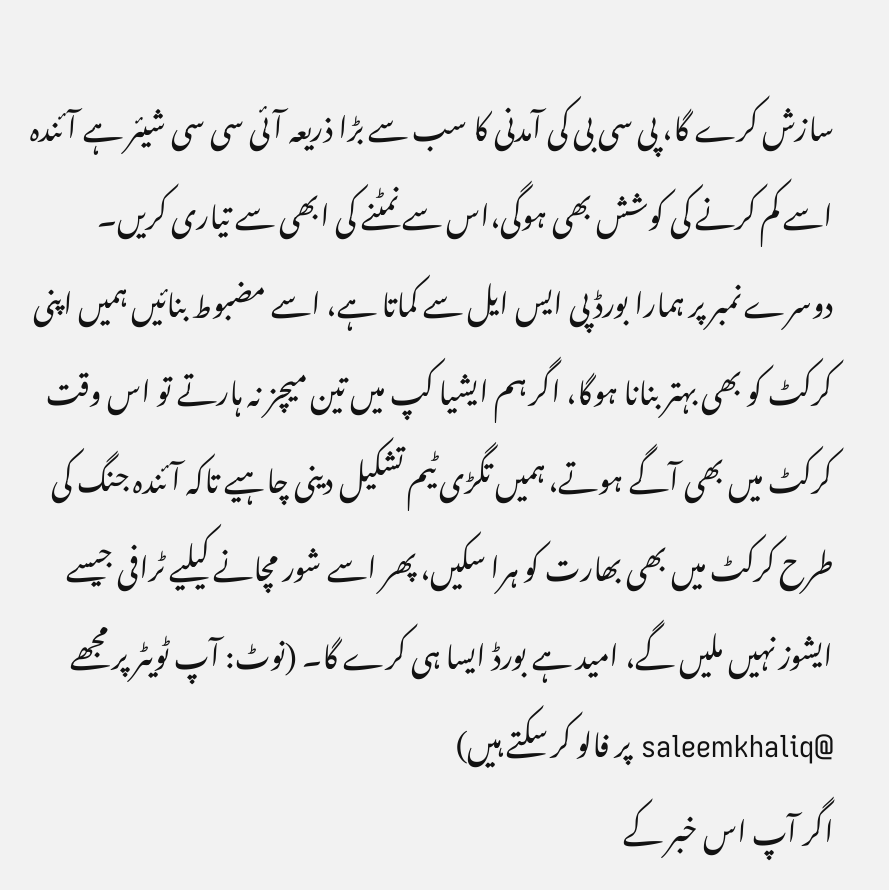سازش کرے گا، پی سی بی کی آمدنی کا سب سے بڑا ذریعہ آئی سی سی شیئر ہے آئندہ اسے کم کرنے کی کوشش بھی ہوگی،اس سے نمٹنے کی ابھی سے تیاری کریں۔ دوسرے نمبر پر ہمارا بورڈ پی ایس ایل سے کماتا ہے، اسے مضبوط بنائیں ہمیں اپنی کرکٹ کو بھی بہتر بنانا ہوگا، اگر ہم ایشیا کپ میں تین میچز نہ ہارتے تو اس وقت کرکٹ میں بھی آگے ہوتے، ہمیں تگڑی ٹیم تشکیل دینی چاہیے تاکہ آئندہ جنگ کی طرح کرکٹ میں بھی بھارت کو ہرا سکیں، پھر اسے شور مچانے کیلیے ٹرافی جیسے ایشوز نہیں ملیں گے، امید ہے بورڈ ایسا ہی کرے گا۔ (نوٹ: آپ ٹویٹر پر مجھے @saleemkhaliq پر فالو کر سکتے ہیں)
اگر آپ اس خبر کے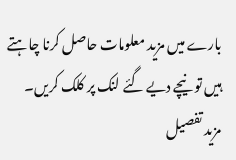بارے میں مزید معلومات حاصل کرنا چاہتے ہیں تو نیچے دیے گئے لنک پر کلک کریں۔
مزید تفصیل